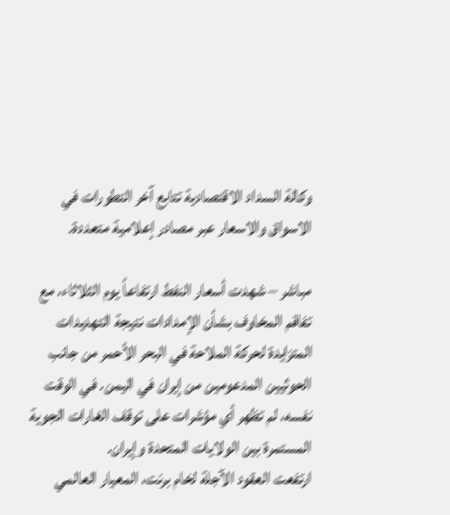وكالة السداد الاقتصادية تتابع آخر التطورات في الاسواق والاسعار عبر مصادر إعلامية متعددة.

مباشر – شهدت أسعار النفط ارتفاعاً يوم الثلاثاء، مع تفاقم المخاوف بشأن الإمدادات نتيجة التهديدات المتزايدة لحركة الملاحة في البحر الأحمر من جانب الحوثيين المدعومين من إيران في اليمن. في الوقت نفسه، لم تظهر أي مؤشرات على توقف الغارات الجوية المستمرة بين الولايات المتحدة وإيران.
ارتفعت العقود الآجلة لخام برنت، المعيار العالمي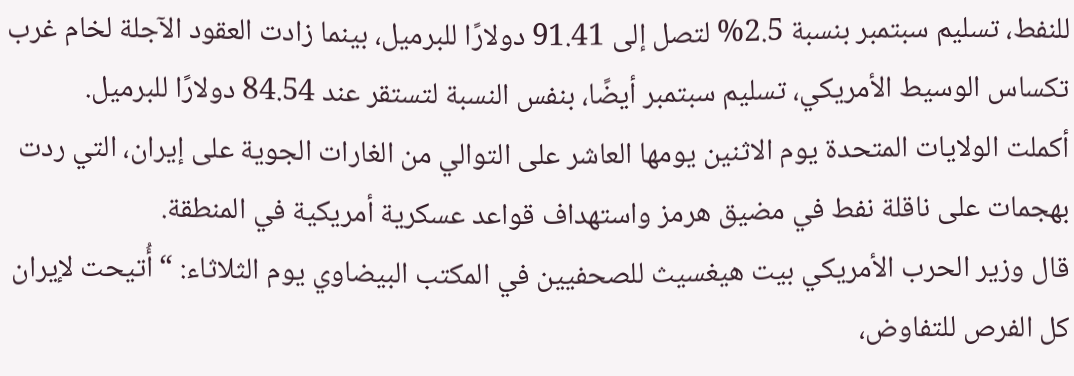للنفط، تسليم سبتمبر بنسبة 2.5% لتصل إلى 91.41 دولارًا للبرميل، بينما زادت العقود الآجلة لخام غرب تكساس الوسيط الأمريكي، تسليم سبتمبر أيضًا، بنفس النسبة لتستقر عند 84.54 دولارًا للبرميل.
أكملت الولايات المتحدة يوم الاثنين يومها العاشر على التوالي من الغارات الجوية على إيران، التي ردت بهجمات على ناقلة نفط في مضيق هرمز واستهداف قواعد عسكرية أمريكية في المنطقة.
قال وزير الحرب الأمريكي بيت هيغسيث للصحفيين في المكتب البيضاوي يوم الثلاثاء: “أُتيحت لإيران كل الفرص للتفاوض،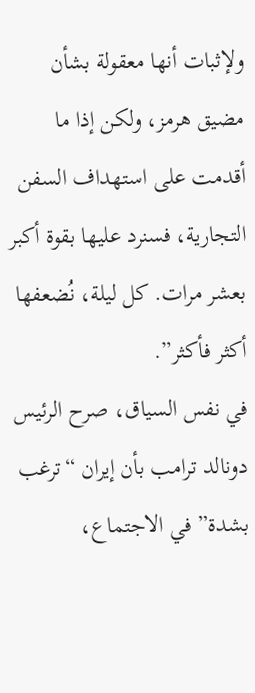ولإثبات أنها معقولة بشأن مضيق هرمز، ولكن إذا ما أقدمت على استهداف السفن التجارية، فسنرد عليها بقوة أكبر بعشر مرات. كل ليلة، نُضعفها أكثر فأكثر”.
في نفس السياق، صرح الرئيس دونالد ترامب بأن إيران “ترغب بشدة” في الاجتماع،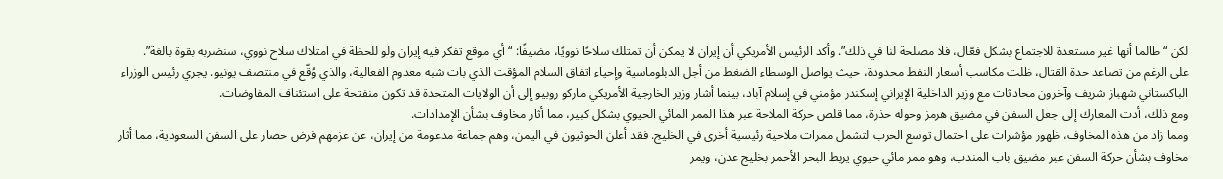لكن “طالما أنها غير مستعدة للاجتماع بشكل فعّال، فلا مصلحة لنا في ذلك”. وأكد الرئيس الأمريكي أن إيران لا يمكن أن تمتلك سلاحًا نوويًا، مضيفًا: “أي موقع تفكر فيه إيران ولو للحظة في امتلاك سلاح نووي، سنضربه بقوة بالغة”.
على الرغم من تصاعد حدة القتال، ظلت مكاسب أسعار النفط محدودة، حيث يواصل الوسطاء الضغط من أجل الدبلوماسية وإحياء اتفاق السلام المؤقت الذي بات شبه معدوم الفعالية، والذي وُقّع في منتصف يونيو. يجري رئيس الوزراء الباكستاني شهباز شريف وآخرون محادثات مع وزير الداخلية الإيراني إسكندر مؤمني في إسلام آباد، بينما أشار وزير الخارجية الأمريكي ماركو روبيو إلى أن الولايات المتحدة قد تكون منفتحة على استئناف المفاوضات.
ومع ذلك، أدت المعارك إلى جعل السفن في مضيق هرمز وحوله حذرة، مما قلص حركة الملاحة عبر هذا الممر المائي الحيوي بشكل كبير، مما أثار مخاوف بشأن الإمدادات.
ومما زاد من هذه المخاوف، ظهور مؤشرات على احتمال توسع الحرب لتشمل ممرات ملاحية رئيسية أخرى في الخليج. فقد أعلن الحوثيون في اليمن، وهم جماعة مدعومة من إيران، عن عزمهم فرض حصار على السفن السعودية، مما أثار مخاوف بشأن حركة السفن عبر مضيق باب المندب، وهو ممر مائي حيوي يربط البحر الأحمر بخليج عدن، ويمر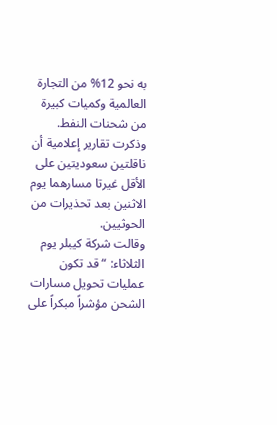به نحو 12% من التجارة العالمية وكميات كبيرة من شحنات النفط.
وذكرت تقارير إعلامية أن ناقلتين سعوديتين على الأقل غيرتا مسارهما يوم الاثنين بعد تحذيرات من الحوثيين.
وقالت شركة كيبلر يوم الثلاثاء: “قد تكون عمليات تحويل مسارات الشحن مؤشراً مبكراً على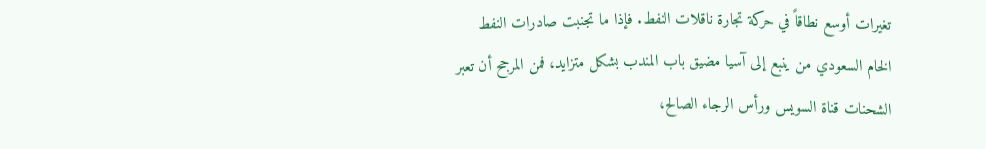تغيرات أوسع نطاقاً في حركة تجارة ناقلات النفط. فإذا ما تجنبت صادرات النفط الخام السعودي من ينبع إلى آسيا مضيق باب المندب بشكل متزايد، فمن المرجح أن تعبر الشحنات قناة السويس ورأس الرجاء الصالح،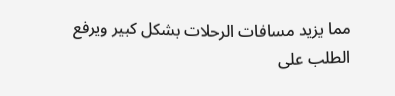مما يزيد مسافات الرحلات بشكل كبير ويرفع الطلب على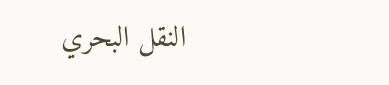النقل البحري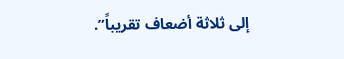إلى ثلاثة أضعاف تقريباً”.